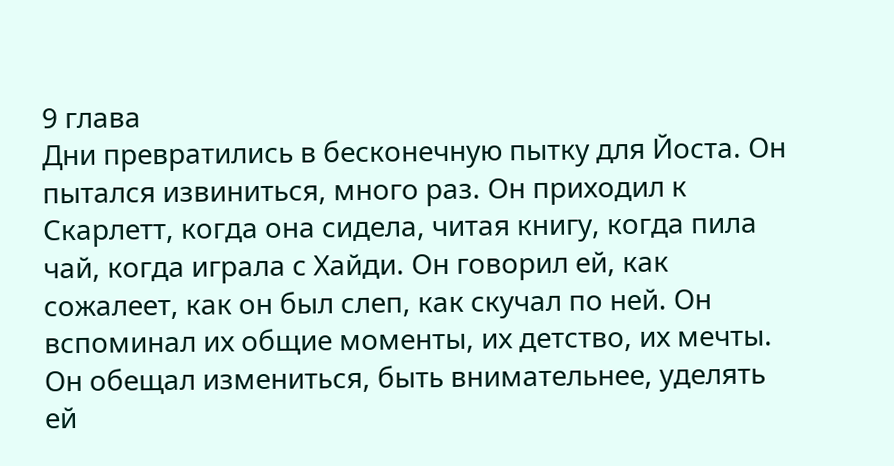9 глава
Дни превратились в бесконечную пытку для Йоста. Он пытался извиниться, много раз. Он приходил к Скарлетт, когда она сидела, читая книгу, когда пила чай, когда играла с Хайди. Он говорил ей, как сожалеет, как он был слеп, как скучал по ней. Он вспоминал их общие моменты, их детство, их мечты. Он обещал измениться, быть внимательнее, уделять ей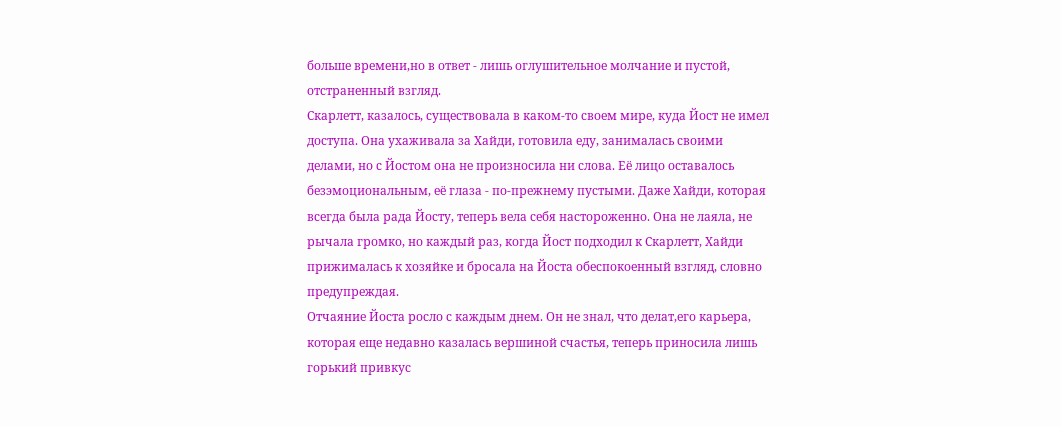больше времени,но в ответ - лишь оглушительное молчание и пустой, отстраненный взгляд.
Скарлетт, казалось, существовала в каком-то своем мире, куда Йост не имел доступа. Она ухаживала за Хайди, готовила еду, занималась своими делами, но с Йостом она не произносила ни слова. Её лицо оставалось безэмоциональным, её глаза - по-прежнему пустыми. Даже Хайди, которая всегда была рада Йосту, теперь вела себя настороженно. Она не лаяла, не рычала громко, но каждый раз, когда Йост подходил к Скарлетт, Хайди прижималась к хозяйке и бросала на Йоста обеспокоенный взгляд, словно предупреждая.
Отчаяние Йоста росло с каждым днем. Он не знал, что делат,его карьера, которая еще недавно казалась вершиной счастья, теперь приносила лишь горький привкус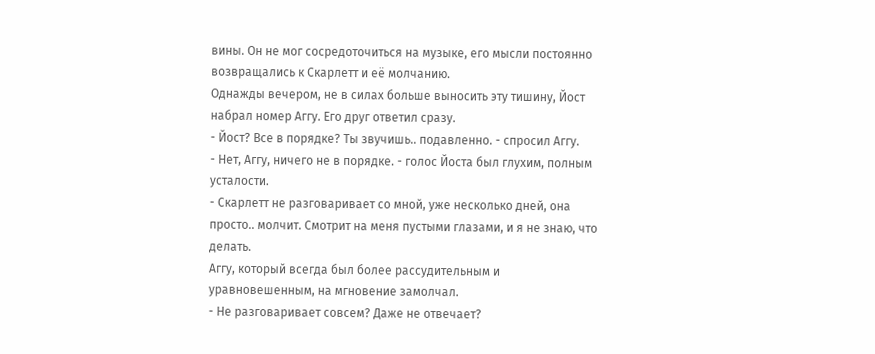вины. Он не мог сосредоточиться на музыке, его мысли постоянно возвращались к Скарлетт и её молчанию.
Однажды вечером, не в силах больше выносить эту тишину, Йост набрал номер Аггу. Его друг ответил сразу.
- Йост? Все в порядке? Ты звучишь.. подавленно. - спросил Аггу.
- Нет, Аггу, ничего не в порядке. - голос Йоста был глухим, полным усталости.
- Скарлетт не разговаривает со мной, уже несколько дней, она просто.. молчит. Смотрит на меня пустыми глазами, и я не знаю, что делать.
Аггу, который всегда был более рассудительным и уравновешенным, на мгновение замолчал.
- Не разговаривает совсем? Даже не отвечает?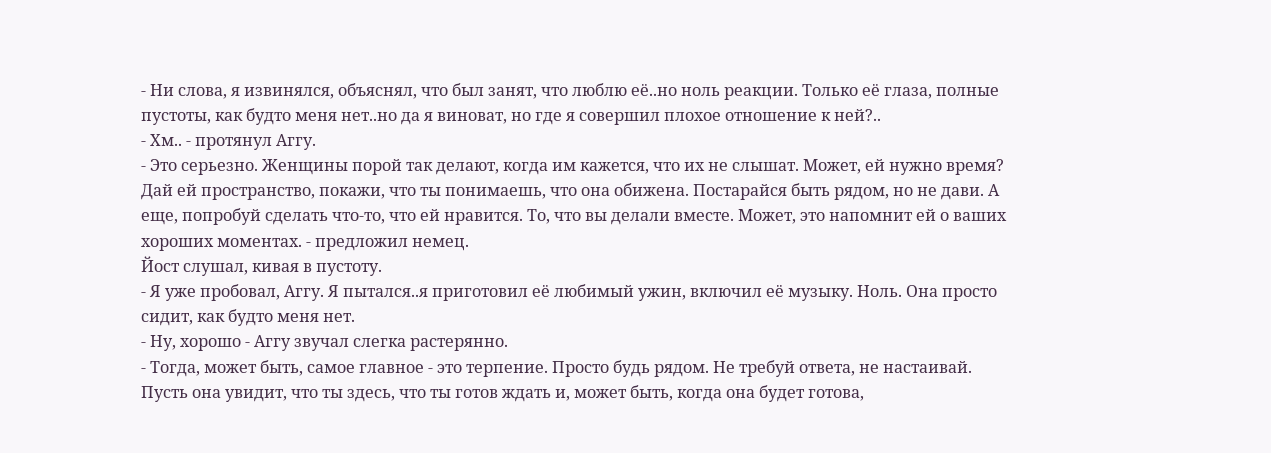- Ни слова, я извинялся, объяснял, что был занят, что люблю её..но ноль реакции. Только её глаза, полные пустоты, как будто меня нет..но да я виноват, но где я совершил плохое отношение к ней?..
- Хм.. - протянул Аггу.
- Это серьезно. Женщины порой так делают, когда им кажется, что их не слышат. Может, ей нужно время? Дай ей пространство, покажи, что ты понимаешь, что она обижена. Постарайся быть рядом, но не дави. А еще, попробуй сделать что-то, что ей нравится. То, что вы делали вместе. Может, это напомнит ей о ваших хороших моментах. - предложил немец.
Йост слушал, кивая в пустоту.
- Я уже пробовал, Аггу. Я пытался..я приготовил её любимый ужин, включил её музыку. Ноль. Она просто сидит, как будто меня нет.
- Ну, хорошо - Аггу звучал слегка растерянно.
- Тогда, может быть, самое главное - это терпение. Просто будь рядом. Не требуй ответа, не настаивай. Пусть она увидит, что ты здесь, что ты готов ждать и, может быть, когда она будет готова,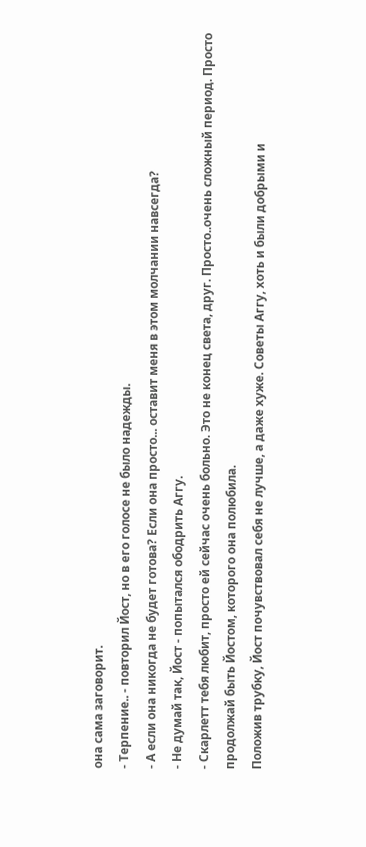она сама заговорит.
- Терпение.. - повторил Йост, но в его голосе не было надежды.
- А если она никогда не будет готова? Если она просто... оставит меня в этом молчании навсегда?
- Не думай так, Йост - попытался ободрить Аггу.
- Скарлетт тебя любит, просто ей сейчас очень больно. Это не конец света, друг. Просто..очень сложный период. Просто продолжай быть Йостом, которого она полюбила.
Положив трубку, Йост почувствовал себя не лучше, а даже хуже. Советы Аггу, хоть и были добрыми и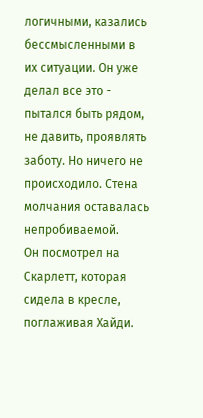логичными, казались бессмысленными в их ситуации. Он уже делал все это - пытался быть рядом, не давить, проявлять заботу. Но ничего не происходило. Стена молчания оставалась непробиваемой.
Он посмотрел на Скарлетт, которая сидела в кресле, поглаживая Хайди.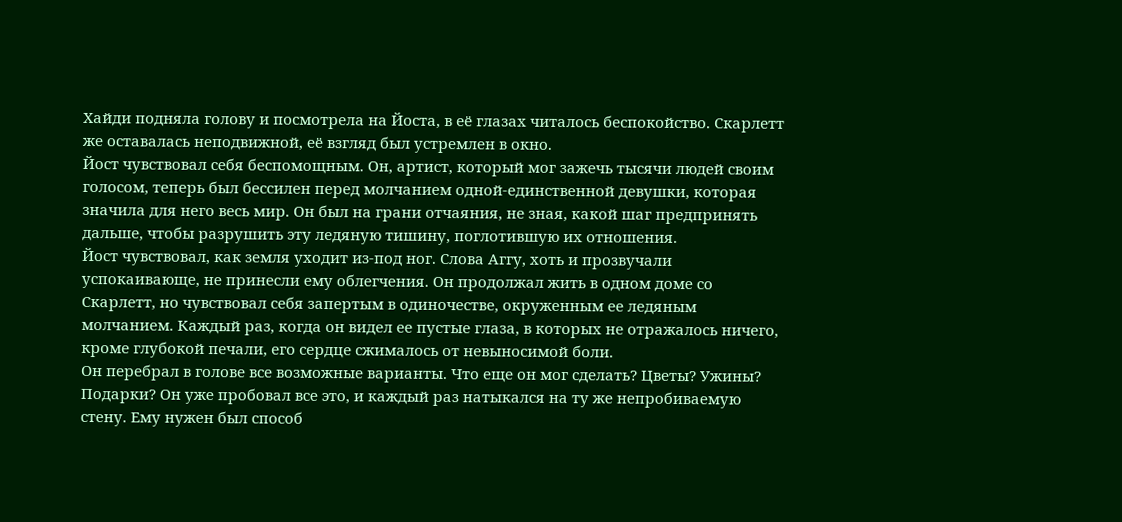Хайди подняла голову и посмотрела на Йоста, в её глазах читалось беспокойство. Скарлетт же оставалась неподвижной, её взгляд был устремлен в окно.
Йост чувствовал себя беспомощным. Он, артист, который мог зажечь тысячи людей своим голосом, теперь был бессилен перед молчанием одной-единственной девушки, которая значила для него весь мир. Он был на грани отчаяния, не зная, какой шаг предпринять дальше, чтобы разрушить эту ледяную тишину, поглотившую их отношения.
Йост чувствовал, как земля уходит из-под ног. Слова Аггу, хоть и прозвучали успокаивающе, не принесли ему облегчения. Он продолжал жить в одном доме со Скарлетт, но чувствовал себя запертым в одиночестве, окруженным ее ледяным молчанием. Каждый раз, когда он видел ее пустые глаза, в которых не отражалось ничего, кроме глубокой печали, его сердце сжималось от невыносимой боли.
Он перебрал в голове все возможные варианты. Что еще он мог сделать? Цветы? Ужины? Подарки? Он уже пробовал все это, и каждый раз натыкался на ту же непробиваемую стену. Ему нужен был способ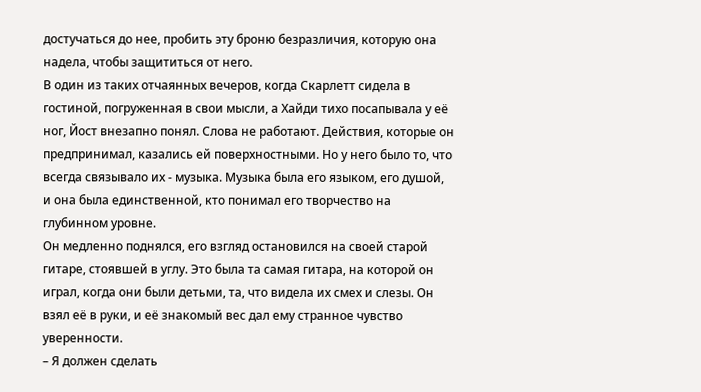достучаться до нее, пробить эту броню безразличия, которую она надела, чтобы защититься от него.
В один из таких отчаянных вечеров, когда Скарлетт сидела в гостиной, погруженная в свои мысли, а Хайди тихо посапывала у её ног, Йост внезапно понял. Слова не работают. Действия, которые он предпринимал, казались ей поверхностными. Но у него было то, что всегда связывало их - музыка. Музыка была его языком, его душой, и она была единственной, кто понимал его творчество на глубинном уровне.
Он медленно поднялся, его взгляд остановился на своей старой гитаре, стоявшей в углу. Это была та самая гитара, на которой он играл, когда они были детьми, та, что видела их смех и слезы. Он взял её в руки, и её знакомый вес дал ему странное чувство уверенности.
– Я должен сделать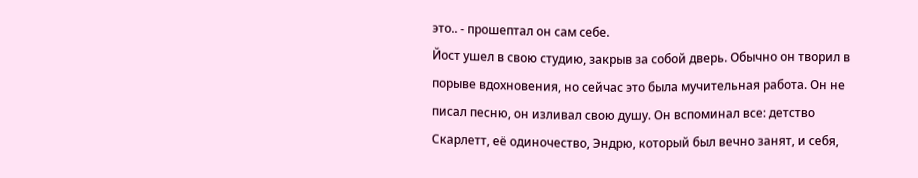это.. - прошептал он сам себе.
Йост ушел в свою студию, закрыв за собой дверь. Обычно он творил в порыве вдохновения, но сейчас это была мучительная работа. Он не писал песню, он изливал свою душу. Он вспоминал все: детство Скарлетт, её одиночество, Эндрю, который был вечно занят, и себя,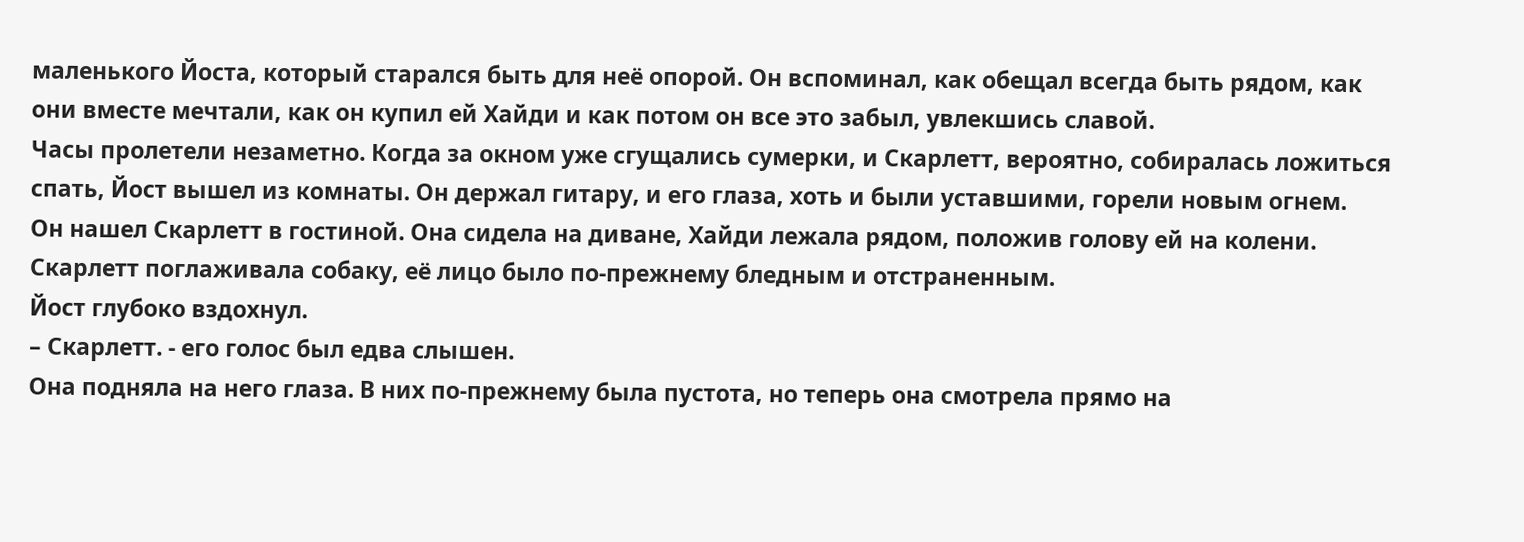маленького Йоста, который старался быть для неё опорой. Он вспоминал, как обещал всегда быть рядом, как они вместе мечтали, как он купил ей Хайди и как потом он все это забыл, увлекшись славой.
Часы пролетели незаметно. Когда за окном уже сгущались сумерки, и Скарлетт, вероятно, собиралась ложиться спать, Йост вышел из комнаты. Он держал гитару, и его глаза, хоть и были уставшими, горели новым огнем.
Он нашел Скарлетт в гостиной. Она сидела на диване, Хайди лежала рядом, положив голову ей на колени. Скарлетт поглаживала собаку, её лицо было по-прежнему бледным и отстраненным.
Йост глубоко вздохнул.
– Скарлетт. - его голос был едва слышен.
Она подняла на него глаза. В них по-прежнему была пустота, но теперь она смотрела прямо на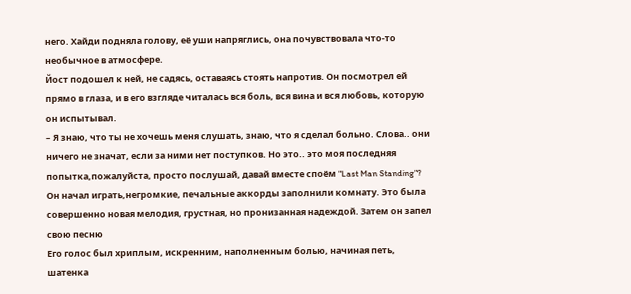него. Хайди подняла голову, её уши напряглись, она почувствовала что-то необычное в атмосфере.
Йост подошел к ней, не садясь, оставаясь стоять напротив. Он посмотрел ей прямо в глаза, и в его взгляде читалась вся боль, вся вина и вся любовь, которую он испытывал.
– Я знаю, что ты не хочешь меня слушать, знаю, что я сделал больно. Слова.. они ничего не значат, если за ними нет поступков. Но это.. это моя последняя попытка,пожалуйста, просто послушай, давай вместе споём "Last Man Standing"?
Он начал играть,негромкие, печальные аккорды заполнили комнату. Это была совершенно новая мелодия, грустная, но пронизанная надеждой. Затем он запел свою песню
Его голос был хриплым, искренним, наполненным болью, начиная петь, шатенка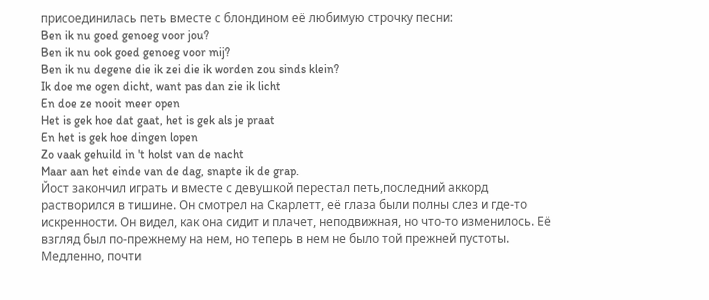присоединилась петь вместе с блондином её любимую строчку песни:
Ben ik nu goed genoeg voor jou?
Ben ik nu ook goed genoeg voor mij?
Ben ik nu degene die ik zei die ik worden zou sinds klein?
Ik doe me ogen dicht, want pas dan zie ik licht
En doe ze nooit meer open
Het is gek hoe dat gaat, het is gek als je praat
En het is gek hoe dingen lopen
Zo vaak gehuild in 't holst van de nacht
Maar aan het einde van de dag, snapte ik de grap.
Йост закончил играть и вместе с девушкой перестал петь,последний аккорд растворился в тишине. Он смотрел на Скарлетт, её глаза были полны слез и где-то искренности. Он видел, как она сидит и плачет, неподвижная, но что-то изменилось. Её взгляд был по-прежнему на нем, но теперь в нем не было той прежней пустоты.
Медленно, почти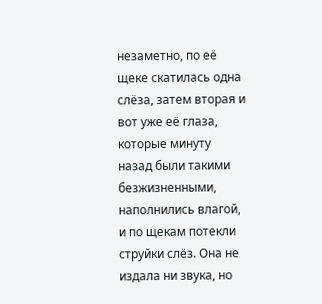незаметно, по её щеке скатилась одна слёза, затем вторая и вот уже её глаза, которые минуту назад были такими безжизненными, наполнились влагой, и по щекам потекли струйки слёз. Она не издала ни звука, но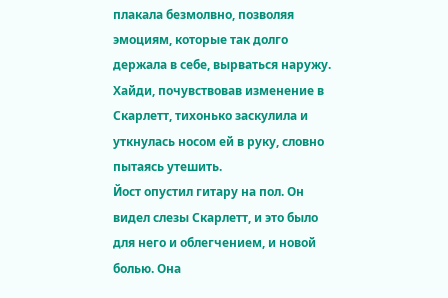плакала безмолвно, позволяя эмоциям, которые так долго держала в себе, вырваться наружу.
Хайди, почувствовав изменение в Скарлетт, тихонько заскулила и уткнулась носом ей в руку, словно пытаясь утешить.
Йост опустил гитару на пол. Он видел слезы Скарлетт, и это было для него и облегчением, и новой болью. Она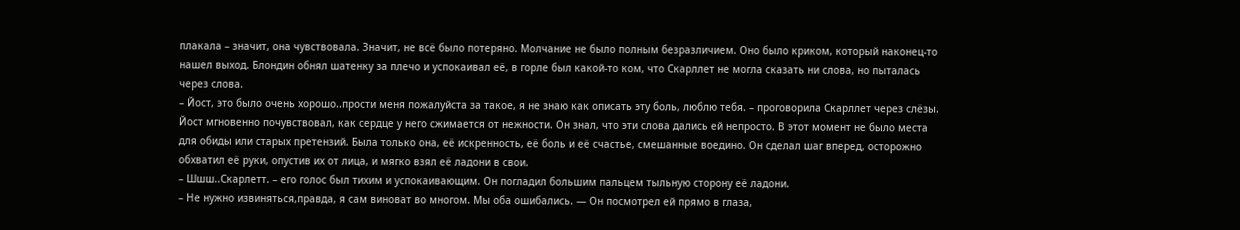плакала – значит, она чувствовала. Значит, не всё было потеряно. Молчание не было полным безразличием. Оно было криком, который наконец-то нашел выход. Блондин обнял шатенку за плечо и успокаивал её, в горле был какой-то ком, что Скарллет не могла сказать ни слова, но пыталась через слова.
– Йост, это было очень хорошо..прости меня пожалуйста за такое, я не знаю как описать эту боль, люблю тебя. – проговорила Скарллет через слёзы.
Йост мгновенно почувствовал, как сердце у него сжимается от нежности. Он знал, что эти слова дались ей непросто. В этот момент не было места для обиды или старых претензий. Была только она, её искренность, её боль и её счастье, смешанные воедино. Он сделал шаг вперед, осторожно обхватил её руки, опустив их от лица, и мягко взял её ладони в свои.
– Шшш..Скарлетт. – его голос был тихим и успокаивающим. Он погладил большим пальцем тыльную сторону её ладони.
– Не нужно извиняться,правда, я сам виноват во многом. Мы оба ошибались. — Он посмотрел ей прямо в глаза,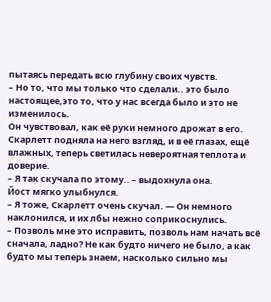пытаясь передать всю глубину своих чувств.
– Но то, что мы только что сделали.. это было настоящее,это то, что у нас всегда было и это не изменилось.
Он чувствовал, как её руки немного дрожат в его. Скарлетт подняла на него взгляд, и в её глазах, ещё влажных, теперь светилась невероятная теплота и доверие.
– Я так скучала по этому.. – выдохнула она.
Йост мягко улыбнулся.
– Я тоже, Скарлетт очень скучал. — Он немного наклонился, и их лбы нежно соприкоснулись.
– Позволь мне это исправить, позволь нам начать всё сначала, ладно? Не как будто ничего не было, а как будто мы теперь знаем, насколько сильно мы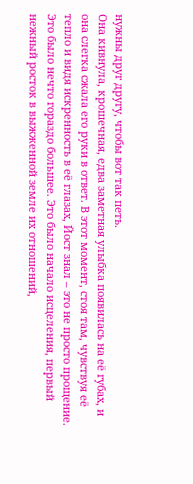нужны друг другу, чтобы вот так петь.
Она кивнула, крошечная, едва заметная улыбка появилась на её губах, и она слегка сжала его руки в ответ. В этот момент, стоя там, чувствуя её тепло и видя искренность в её глазах, Йост знал – это не просто прощение. Это было нечто гораздо большее. Это было начало исцеления, первый нежный росток в выжженной земле их отношений,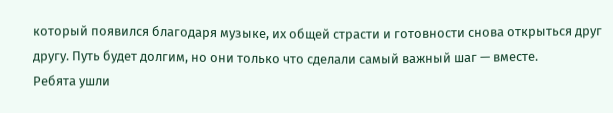который появился благодаря музыке, их общей страсти и готовности снова открыться друг другу. Путь будет долгим, но они только что сделали самый важный шаг — вместе.
Ребята ушли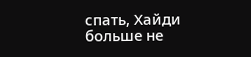спать, Хайди больше не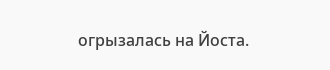огрызалась на Йоста.